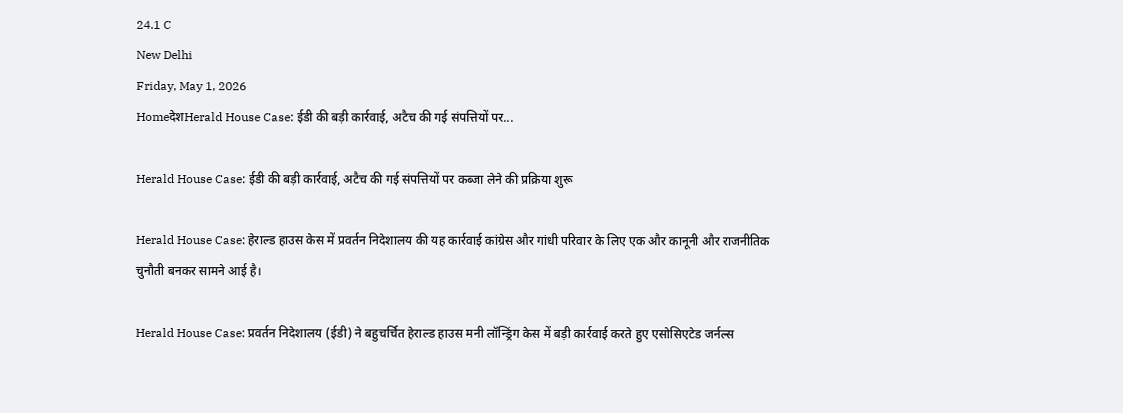24.1 C
New Delhi
Friday, May 1, 2026
HomeदेशHerald House Case: ईडी की बड़ी कार्रवाई, अटैच की गई संपत्तियों पर...

Herald House Case: ईडी की बड़ी कार्रवाई, अटैच की गई संपत्तियों पर कब्जा लेने की प्रक्रिया शुरू

Herald House Case: हेराल्ड हाउस केस में प्रवर्तन निदेशालय की यह कार्रवाई कांग्रेस और गांधी परिवार के लिए एक और कानूनी और राजनीतिक चुनौती बनकर सामने आई है।

Herald House Case: प्रवर्तन निदेशालय (ईडी) ने बहुचर्चित हेराल्ड हाउस मनी लॉन्ड्रिंग केस में बड़ी कार्रवाई करते हुए एसोसिएटेड जर्नल्स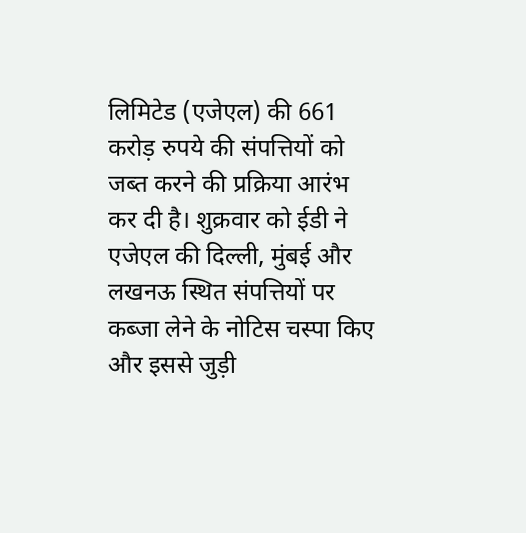लिमिटेड (एजेएल) की 661 करोड़ रुपये की संपत्तियों को जब्त करने की प्रक्रिया आरंभ कर दी है। शुक्रवार को ईडी ने एजेएल की दिल्ली, मुंबई और लखनऊ स्थित संपत्तियों पर कब्जा लेने के नोटिस चस्पा किए और इससे जुड़ी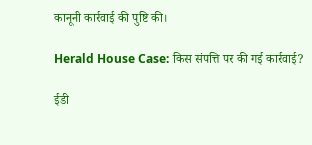कानूनी कार्रवाई की पुष्टि की।

Herald House Case: किस संपत्ति पर की गई कार्रवाई?

ईडी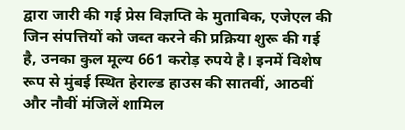द्वारा जारी की गई प्रेस विज्ञप्ति के मुताबिक, एजेएल की जिन संपत्तियों को जब्त करने की प्रक्रिया शुरू की गई है, उनका कुल मूल्य 661 करोड़ रुपये है। इनमें विशेष रूप से मुंबई स्थित हेराल्ड हाउस की सातवीं, आठवीं और नौवीं मंजिलें शामिल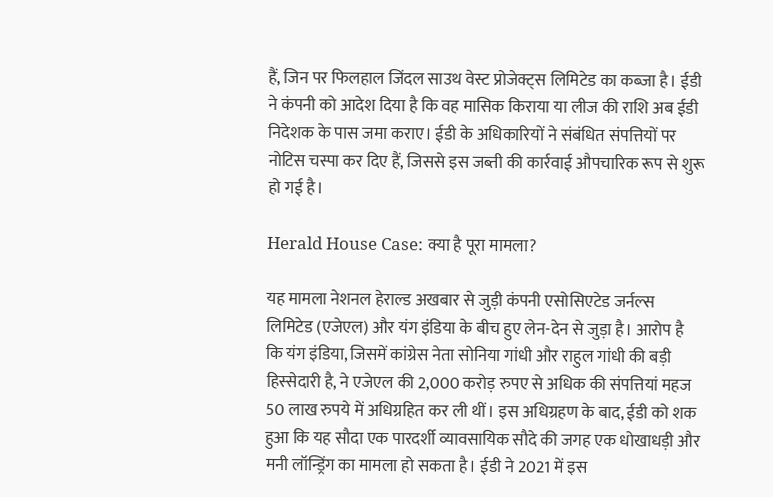हैं, जिन पर फिलहाल जिंदल साउथ वेस्ट प्रोजेक्ट्स लिमिटेड का कब्जा है। ईडी ने कंपनी को आदेश दिया है कि वह मासिक किराया या लीज की राशि अब ईडी निदेशक के पास जमा कराए। ईडी के अधिकारियों ने संबंधित संपत्तियों पर नोटिस चस्पा कर दिए हैं, जिससे इस जब्ती की कार्रवाई औपचारिक रूप से शुरू हो गई है।

Herald House Case: क्या है पूरा मामला?

यह मामला नेशनल हेराल्ड अखबार से जुड़ी कंपनी एसोसिएटेड जर्नल्स लिमिटेड (एजेएल) और यंग इंडिया के बीच हुए लेन-देन से जुड़ा है। आरोप है कि यंग इंडिया, जिसमें कांग्रेस नेता सोनिया गांधी और राहुल गांधी की बड़ी हिस्सेदारी है, ने एजेएल की 2,000 करोड़ रुपए से अधिक की संपत्तियां महज 50 लाख रुपये में अधिग्रहित कर ली थीं। इस अधिग्रहण के बाद, ईडी को शक हुआ कि यह सौदा एक पारदर्शी व्यावसायिक सौदे की जगह एक धोखाधड़ी और मनी लॉन्ड्रिंग का मामला हो सकता है। ईडी ने 2021 में इस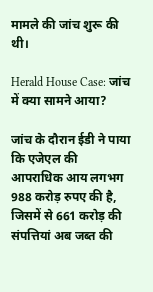मामले की जांच शुरू की थी।

Herald House Case: जांच में क्या सामने आया?

जांच के दौरान ईडी ने पाया कि एजेएल की आपराधिक आय लगभग 988 करोड़ रुपए की है, जिसमें से 661 करोड़ की संपत्तियां अब जब्त की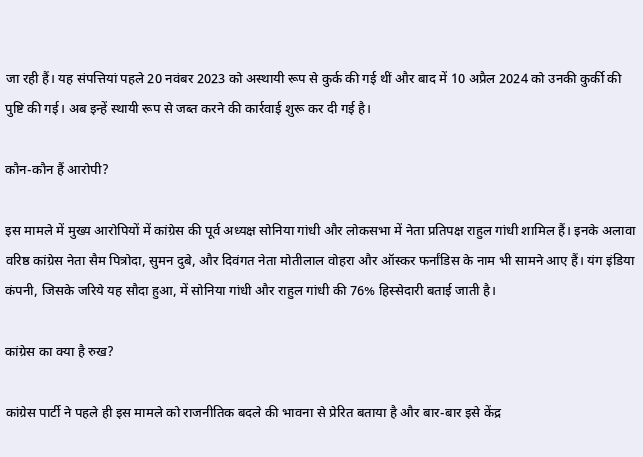जा रही हैं। यह संपत्तियां पहले 20 नवंबर 2023 को अस्थायी रूप से कुर्क की गई थीं और बाद में 10 अप्रैल 2024 को उनकी कुर्की की पुष्टि की गई। अब इन्हें स्थायी रूप से जब्त करने की कार्रवाई शुरू कर दी गई है।

कौन-कौन हैं आरोपी?

इस मामले में मुख्य आरोपियों में कांग्रेस की पूर्व अध्यक्ष सोनिया गांधी और लोकसभा में नेता प्रतिपक्ष राहुल गांधी शामिल हैं। इनके अलावा वरिष्ठ कांग्रेस नेता सैम पित्रोदा, सुमन दुबे, और दिवंगत नेता मोतीलाल वोहरा और ऑस्कर फर्नांडिस के नाम भी सामने आए हैं। यंग इंडिया कंपनी, जिसके जरिये यह सौदा हुआ, में सोनिया गांधी और राहुल गांधी की 76% हिस्सेदारी बताई जाती है।

कांग्रेस का क्या है रुख?

कांग्रेस पार्टी ने पहले ही इस मामले को राजनीतिक बदले की भावना से प्रेरित बताया है और बार-बार इसे केंद्र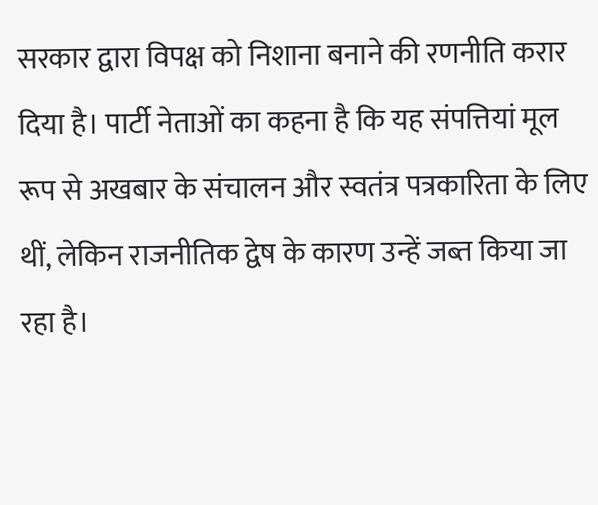सरकार द्वारा विपक्ष को निशाना बनाने की रणनीति करार दिया है। पार्टी नेताओं का कहना है कि यह संपत्तियां मूल रूप से अखबार के संचालन और स्वतंत्र पत्रकारिता के लिए थीं, लेकिन राजनीतिक द्वेष के कारण उन्हें जब्त किया जा रहा है।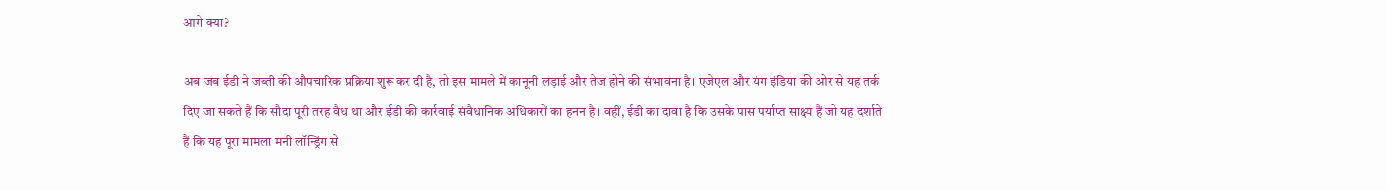आगे क्या?

अब जब ईडी ने जब्ती की औपचारिक प्रक्रिया शुरू कर दी है, तो इस मामले में कानूनी लड़ाई और तेज होने की संभावना है। एजेएल और यंग इंडिया की ओर से यह तर्क दिए जा सकते हैं कि सौदा पूरी तरह वैध था और ईडी की कार्रवाई संवैधानिक अधिकारों का हनन है। वहीं, ईडी का दावा है कि उसके पास पर्याप्त साक्ष्य हैं जो यह दर्शाते हैं कि यह पूरा मामला मनी लॉन्ड्रिंग से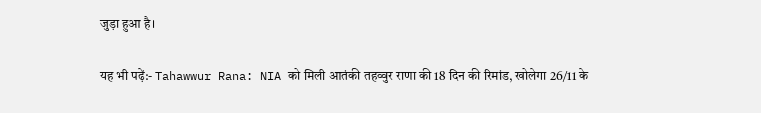जुड़ा हुआ है।

यह भी पढ़ें:- Tahawwur Rana: NIA को मिली आतंकी तहव्वुर राणा की 18 दिन की रिमांड, खोलेगा 26/11 के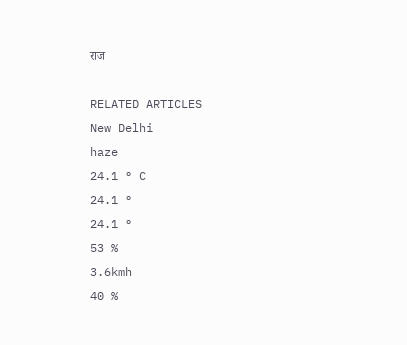राज

RELATED ARTICLES
New Delhi
haze
24.1 ° C
24.1 °
24.1 °
53 %
3.6kmh
40 %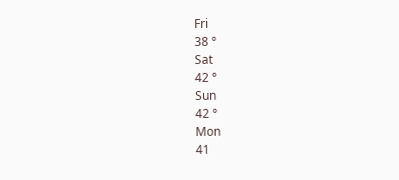Fri
38 °
Sat
42 °
Sun
42 °
Mon
41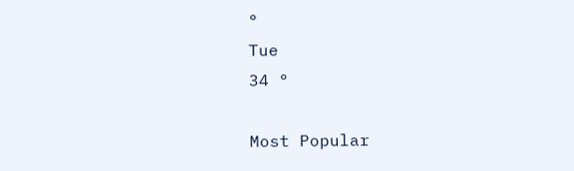°
Tue
34 °

Most Popular